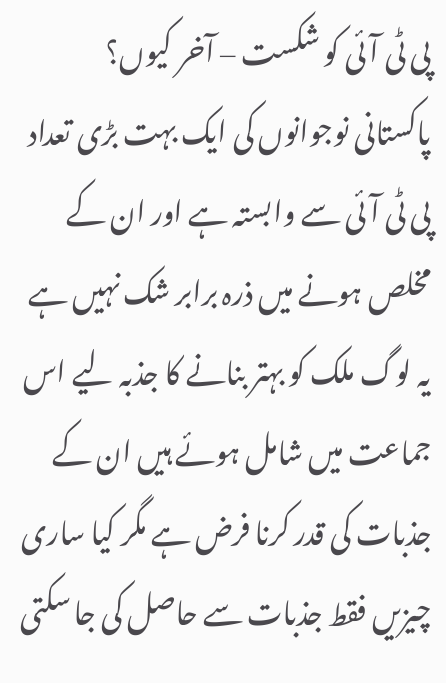پی ٹی آئی کو شکست – آخر کیوں؟
پاکستانی نوجوانوں کی ایک بہت بڑی تعداد پی ٹی آئی سے وابستہ ہے اور ان کے مخلص ہونے میں ذرہ برابر شک نہیں ہے یہ لوگ ملک کو بہتر بنانے کا جذبہ لیے اس جماعت میں شامل ہوئے ہیں ان کے جذبات کی قدر کرنا فرض ہے مگر کیا ساری چیزیں فقط جذبات سے حاصل کی جا سکتی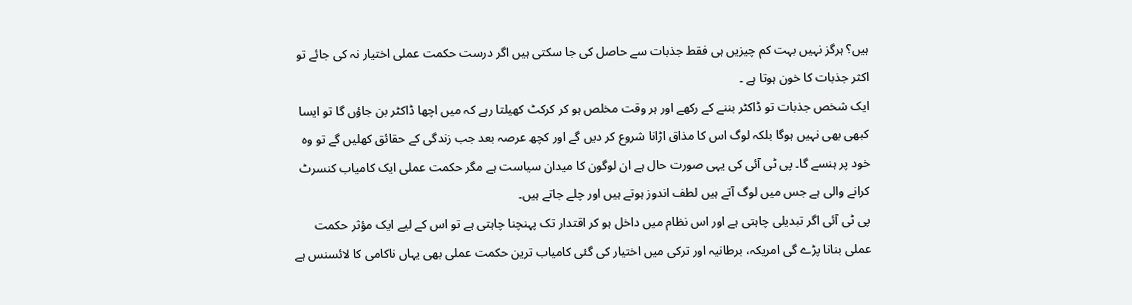ہیں؟ ہرگز نہیں بہت کم چیزیں ہی فقط جذبات سے حاصل کی جا سکتی ہیں اگر درست حکمت عملی اختیار نہ کی جائے تو اکثر جذبات کا خون ہوتا ہے ۔
ایک شخص جذبات تو ڈاکٹر بننے کے رکھے اور ہر وقت مخلص ہو کر کرکٹ کھیلتا رہے کہ میں اچھا ڈاکٹر بن جاؤں گا تو ایسا کبھی بھی نہیں ہوگا بلکہ لوگ اس کا مذاق اڑانا شروع کر دیں گے اور کچھ عرصہ بعد جب زندگی کے حقائق کھلیں گے تو وہ خود پر ہنسے گا۔ پی ٹی آئی کی یہی صورت حال ہے ان لوگون کا میدان سیاست ہے مگر حکمت عملی ایک کامیاب کنسرٹ کرانے والی ہے جس میں لوگ آتے ہیں لطف اندوز ہوتے ہیں اور چلے جاتے ہیں۔
پی ٹی آئی اگر تبدیلی چاہتی ہے اور اس نظام میں داخل ہو کر اقتدار تک پہنچنا چاہتی ہے تو اس کے لیے ایک مؤثر حکمت عملی بنانا پڑے گی امریکہ، برطانیہ اور ترکی میں اختیار کی گئی کامیاب ترین حکمت عملی بھی یہاں ناکامی کا لائسنس ہے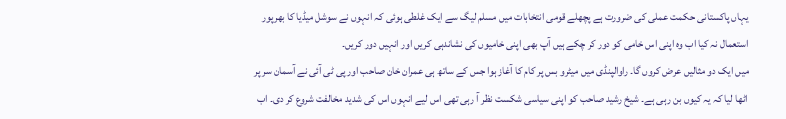یہاں پاکستانی حکمت عملی کی ضرورت ہے پچھلے قومی انتخابات میں مسلم لیگ سے ایک غلطی ہوئی کہ انہوں نے سوشل میڈیا کا بھرپور استعمال نہ کیا اب وہ اپنی اس خامی کو دور کر چکے ہیں آپ بھی اپنی خامیوں کی نشاندہی کریں اور انہیں دور کریں۔
میں ایک دو مثالیں عرض کروں گا۔ راوالپنڈی میں میٹرو بس پر کام کا آغاز ہوا جس کے ساتھ ہی عمران خان صاحب اور پی ٹی آئی نے آسمان سر پر اٹھا لیا کہ یہ کیوں بن رہی ہے۔ شیخ رشید صاحب کو اپنی سیاسی شکست نظر آ رہی تھی اس لیے انہوں اس کی شدید مخالفت شروع کر دی۔ اب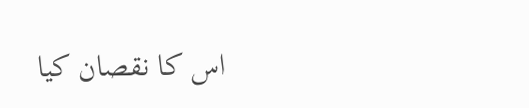اس کا نقصان کیا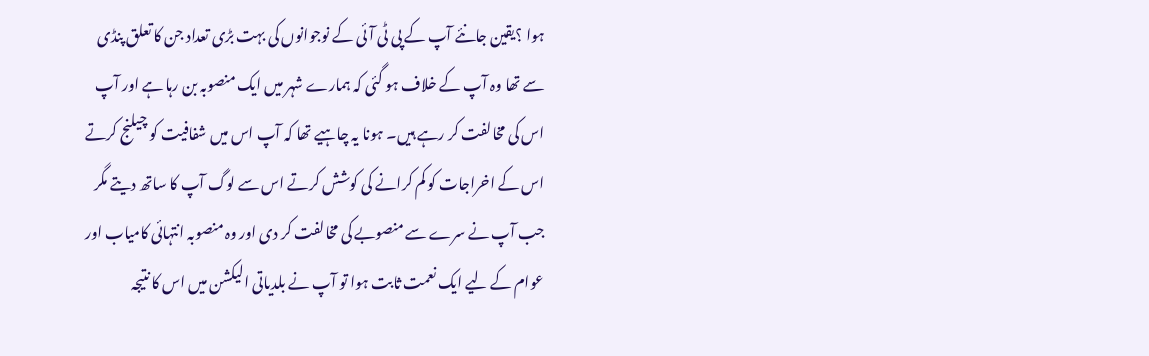ہوا ؟یقین جانئے آپ کے پی ٹی آئی کے نوجوانوں کی بہت بڑی تعداد جن کا تعلق پنڈی سے تھا وہ آپ کے خلاف ہو گئی کہ ہمارے شہر میں ایک منصوبہ بن رہا ہے اور آپ اس کی مخالفت کر رہے ہیں۔ ہونا یہ چاہیے تھا کہ آپ اس میں شفافیت کو چیلنج کرتے اس کے اخراجات کو کم کرانے کی کوشش کرتے اس سے لوگ آپ کا ساتھ دیتے مگر جب آپ نے سرے سے منصوبے کی مخالفت کر دی اور وہ منصوبہ انتہائی کامیاب اور عوام کے لیے ایک نعمت ثابت ہوا تو آپ نے بلدیاتی الیکشن میں اس کا نتیجہ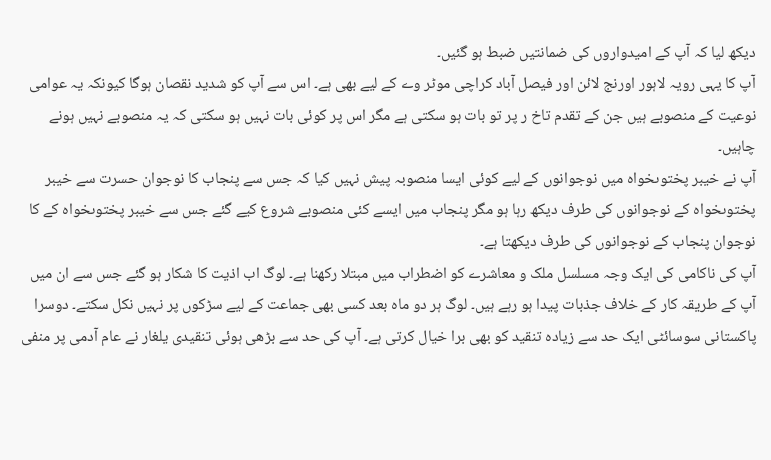دیکھ لیا کہ آپ کے امیدواروں کی ضمانتیں ضبط ہو گئیں۔
آپ کا یہی رویہ لاہور اورنج لائن اور فیصل آباد کراچی موٹر وے کے لیے بھی ہے۔ اس سے آپ کو شدید نقصان ہوگا کیونکہ یہ عوامی نوعیت کے منصوبے ہیں جن کے تقدم تاخ ر پر تو بات ہو سکتی ہے مگر اس پر کوئی بات نہیں ہو سکتی کہ یہ منصوبے نہیں ہونے چاہیں۔
آپ نے خیبر پختوںخواہ میں نوجوانوں کے لیے کوئی ایسا منصوبہ پیش نہیں کیا کہ جس سے پنجاب کا نوجوان حسرت سے خیبر پختوںخواہ کے نوجوانوں کی طرف دیکھ رہا ہو مگر پنجاب میں ایسے کئی منصوبے شروع کیے گئے جس سے خیبر پختوںخواہ کے کا نوجوان پنجاب کے نوجوانوں کی طرف دیکھتا ہے۔
آپ کی ناکامی کی ایک وجہ مسلسل ملک و معاشرے کو اضطراب میں مبتلا رکھنا ہے۔ لوگ اب اذیت کا شکار ہو گئے جس سے ان میں آپ کے طریقہ کار کے خلاف جذبات پیدا ہو رہے ہیں۔ لوگ ہر دو ماہ بعد کسی بھی جماعت کے لیے سڑکوں پر نہیں نکل سکتے۔ دوسرا پاکستانی سوسائٹی ایک حد سے زیادہ تنقید کو بھی برا خیال کرتی ہے۔ آپ کی حد سے بڑھی ہوئی تنقیدی یلغار نے عام آدمی پر منفی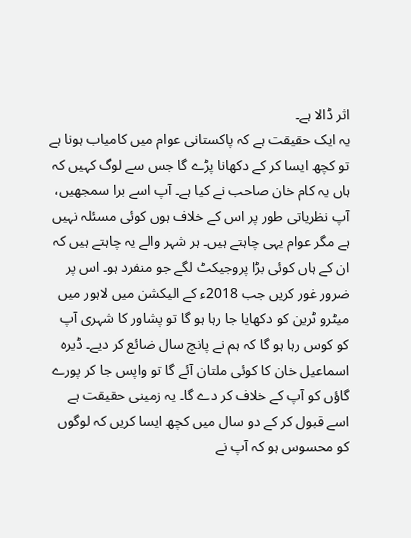اثر ڈالا ہے۔
یہ ایک حقیقت ہے کہ پاکستانی عوام میں کامیاب ہونا ہے تو کچھ ایسا کر کے دکھانا پڑے گا جس سے لوگ کہیں کہ ہاں یہ کام خان صاحب نے کیا ہے۔ آپ اسے برا سمجھیں، آپ نظریاتی طور پر اس کے خلاف ہوں کوئی مسئلہ نہیں ہے مگر عوام یہی چاہتے ہیں۔ ہر شہر والے یہ چاہتے ہیں کہ ان کے ہاں کوئی بڑا پروجیکٹ لگے جو منفرد ہو۔ اس پر ضرور غور کریں جب 2018ء کے الیکشن میں لاہور میں میٹرو ٹرین کو دکھایا جا رہا ہو گا تو پشاور کا شہری آپ کو کوس رہا ہو گا کہ ہم نے پانچ سال ضائع کر دیے۔ ڈیرہ اسماعیل خان کا کوئی ملتان آئے گا تو واپس جا کر پورے گاؤں کو آپ کے خلاف کر دے گا۔ یہ زمینی حقیقت ہے اسے قبول کر کے دو سال میں کچھ ایسا کریں کہ لوگوں کو محسوس ہو کہ آپ نے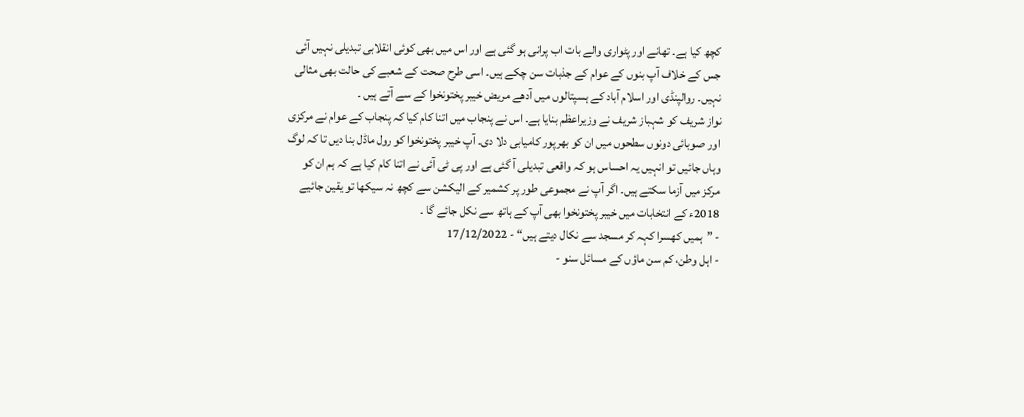کچھ کیا ہے۔ تھانے اور پٹواری والے بات اب پرانی ہو گئی ہے اور اس میں بھی کوئی انقلابی تبدیلی نہیں آئی جس کے خلاف آپ بنوں کے عوام کے جذبات سن چکے ہیں۔ اسی طرح صحت کے شعبے کی حالت بھی مثالی نہیں۔ روالپنڈی اور اسلام آباد کے ہسپتالوں میں آدھے مریض خیبر پختونخوا کے سے آتے ہیں ۔
نواز شریف کو شہباز شریف نے وزیراعظم بنایا ہے۔ اس نے پنجاب میں اتنا کام کیا کہ پنجاب کے عوام نے مرکزی اور صوبائی دونوں سطحوں میں ان کو بھرپور کامیابی دلا دی۔ آپ خیبر پختونخوا کو رول ماڈل بنا دیں تا کہ لوگ وہاں جائیں تو انہیں یہ احساس ہو کہ واقعی تبدیلی آ گئی ہے اور پی ٹی آئی نے اتنا کام کیا ہے کہ ہم ان کو مرکز میں آزما سکتے ہیں۔ اگر آپ نے مجموعی طور پر کشمیر کے الیکشن سے کچھ نہ سیکھا تو یقین جائیے 2018ء کے انتخابات میں خیبر پختونخوا بھی آپ کے ہاتھ سے نکل جائے گا ۔
- ”ہمیں کھسرا کہہ کر مسجد سے نکال دیتے ہیں“ - 17/12/2022
- اہل وطن، کم سن ماؤں کے مسائل سنو -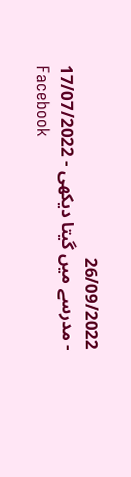26/09/2022
- مدرسے میں گیتا دیکھی - 17/07/2022
Facebook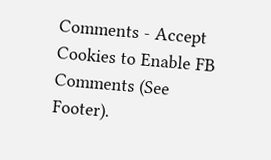Comments - Accept Cookies to Enable FB Comments (See Footer).